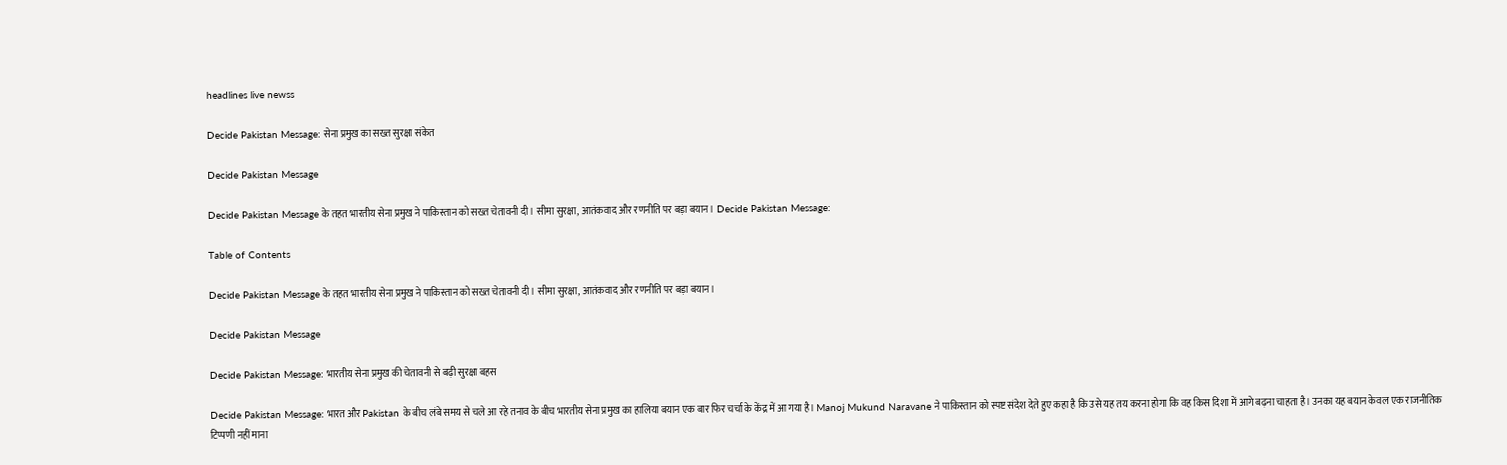headlines live newss

Decide Pakistan Message: सेना प्रमुख का सख्त सुरक्षा संकेत

Decide Pakistan Message

Decide Pakistan Message के तहत भारतीय सेना प्रमुख ने पाकिस्तान को सख्त चेतावनी दी। सीमा सुरक्षा, आतंकवाद और रणनीति पर बड़ा बयान। Decide Pakistan Message:

Table of Contents

Decide Pakistan Message के तहत भारतीय सेना प्रमुख ने पाकिस्तान को सख्त चेतावनी दी। सीमा सुरक्षा, आतंकवाद और रणनीति पर बड़ा बयान।

Decide Pakistan Message

Decide Pakistan Message: भारतीय सेना प्रमुख की चेतावनी से बढ़ी सुरक्षा बहस

Decide Pakistan Message: भारत और Pakistan के बीच लंबे समय से चले आ रहे तनाव के बीच भारतीय सेना प्रमुख का हालिया बयान एक बार फिर चर्चा के केंद्र में आ गया है। Manoj Mukund Naravane ने पाकिस्तान को स्पष्ट संदेश देते हुए कहा है कि उसे यह तय करना होगा कि वह किस दिशा में आगे बढ़ना चाहता है। उनका यह बयान केवल एक राजनीतिक टिप्पणी नहीं माना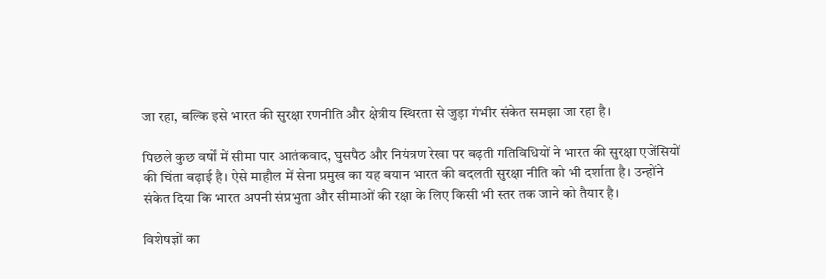जा रहा, बल्कि इसे भारत की सुरक्षा रणनीति और क्षेत्रीय स्थिरता से जुड़ा गंभीर संकेत समझा जा रहा है।

पिछले कुछ वर्षों में सीमा पार आतंकवाद, घुसपैठ और नियंत्रण रेखा पर बढ़ती गतिविधियों ने भारत की सुरक्षा एजेंसियों की चिंता बढ़ाई है। ऐसे माहौल में सेना प्रमुख का यह बयान भारत की बदलती सुरक्षा नीति को भी दर्शाता है। उन्होंने संकेत दिया कि भारत अपनी संप्रभुता और सीमाओं की रक्षा के लिए किसी भी स्तर तक जाने को तैयार है।

विशेषज्ञों का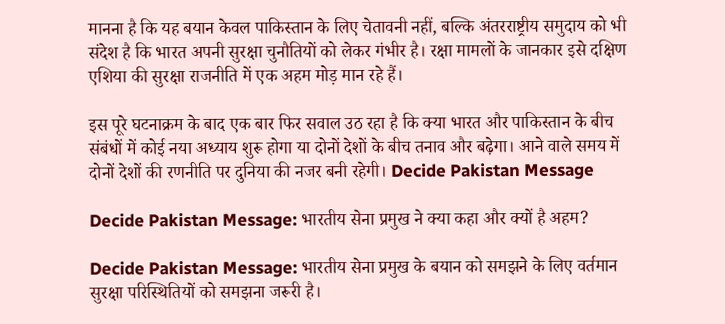मानना है कि यह बयान केवल पाकिस्तान के लिए चेतावनी नहीं, बल्कि अंतरराष्ट्रीय समुदाय को भी संदेश है कि भारत अपनी सुरक्षा चुनौतियों को लेकर गंभीर है। रक्षा मामलों के जानकार इसे दक्षिण एशिया की सुरक्षा राजनीति में एक अहम मोड़ मान रहे हैं।

इस पूरे घटनाक्रम के बाद एक बार फिर सवाल उठ रहा है कि क्या भारत और पाकिस्तान के बीच संबंधों में कोई नया अध्याय शुरू होगा या दोनों देशों के बीच तनाव और बढ़ेगा। आने वाले समय में दोनों देशों की रणनीति पर दुनिया की नजर बनी रहेगी। Decide Pakistan Message

Decide Pakistan Message: भारतीय सेना प्रमुख ने क्या कहा और क्यों है अहम?

Decide Pakistan Message: भारतीय सेना प्रमुख के बयान को समझने के लिए वर्तमान सुरक्षा परिस्थितियों को समझना जरूरी है।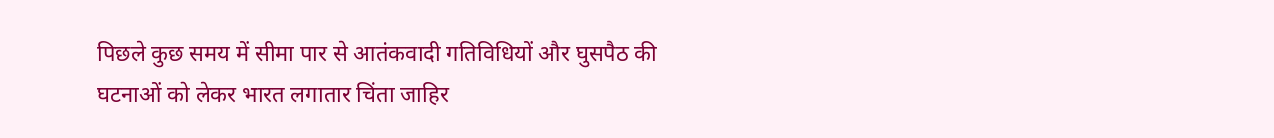पिछले कुछ समय में सीमा पार से आतंकवादी गतिविधियों और घुसपैठ की घटनाओं को लेकर भारत लगातार चिंता जाहिर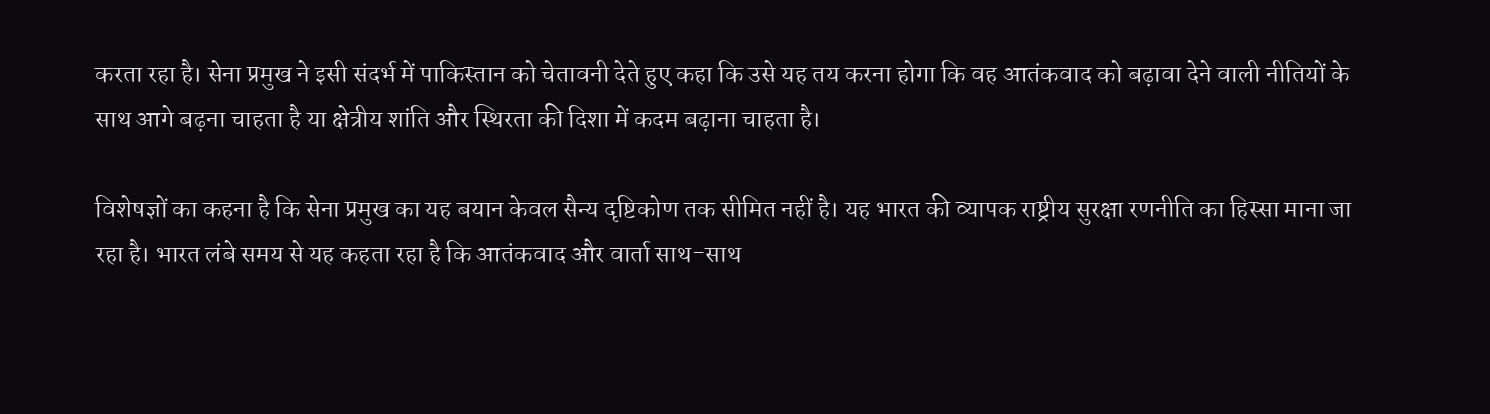करता रहा है। सेना प्रमुख ने इसी संदर्भ में पाकिस्तान को चेतावनी देते हुए कहा कि उसे यह तय करना होगा कि वह आतंकवाद को बढ़ावा देने वाली नीतियों के साथ आगे बढ़ना चाहता है या क्षेत्रीय शांति और स्थिरता की दिशा में कदम बढ़ाना चाहता है।

विशेषज्ञों का कहना है कि सेना प्रमुख का यह बयान केवल सैन्य दृष्टिकोण तक सीमित नहीं है। यह भारत की व्यापक राष्ट्रीय सुरक्षा रणनीति का हिस्सा माना जा रहा है। भारत लंबे समय से यह कहता रहा है कि आतंकवाद और वार्ता साथ-साथ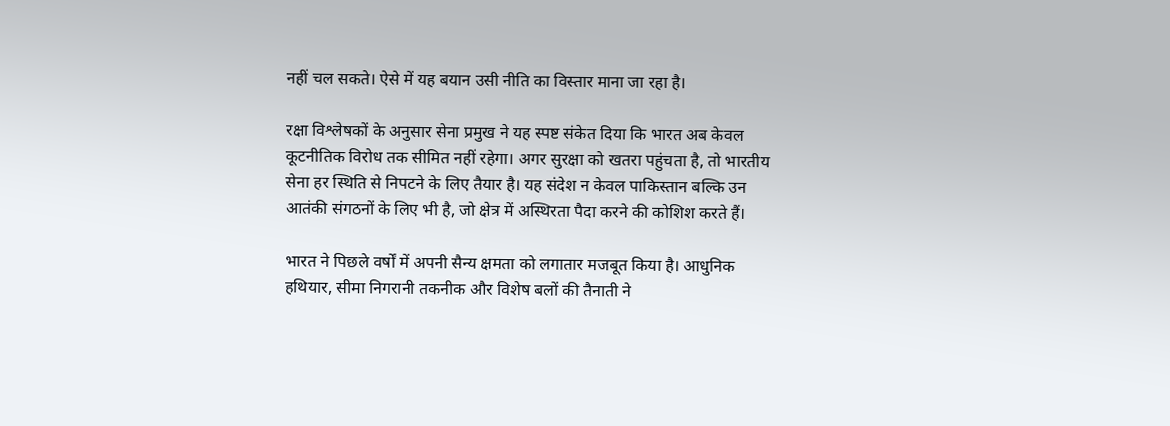नहीं चल सकते। ऐसे में यह बयान उसी नीति का विस्तार माना जा रहा है।

रक्षा विश्लेषकों के अनुसार सेना प्रमुख ने यह स्पष्ट संकेत दिया कि भारत अब केवल कूटनीतिक विरोध तक सीमित नहीं रहेगा। अगर सुरक्षा को खतरा पहुंचता है, तो भारतीय सेना हर स्थिति से निपटने के लिए तैयार है। यह संदेश न केवल पाकिस्तान बल्कि उन आतंकी संगठनों के लिए भी है, जो क्षेत्र में अस्थिरता पैदा करने की कोशिश करते हैं।

भारत ने पिछले वर्षों में अपनी सैन्य क्षमता को लगातार मजबूत किया है। आधुनिक हथियार, सीमा निगरानी तकनीक और विशेष बलों की तैनाती ने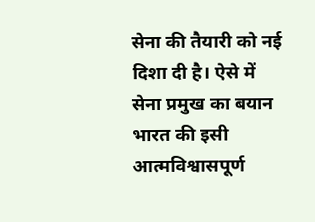सेना की तैयारी को नई दिशा दी है। ऐसे में सेना प्रमुख का बयान भारत की इसी आत्मविश्वासपूर्ण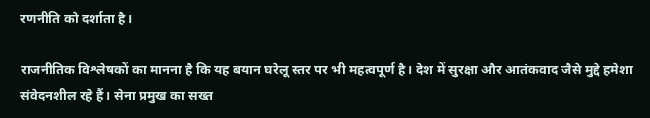रणनीति को दर्शाता है।

राजनीतिक विश्लेषकों का मानना है कि यह बयान घरेलू स्तर पर भी महत्वपूर्ण है। देश में सुरक्षा और आतंकवाद जैसे मुद्दे हमेशा संवेदनशील रहे हैं। सेना प्रमुख का सख्त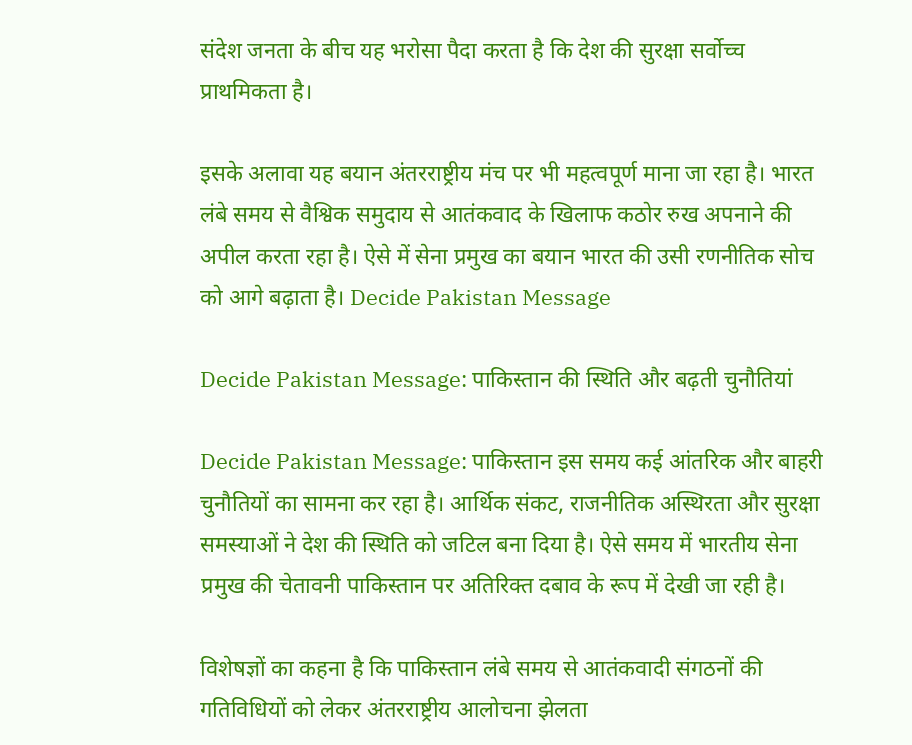संदेश जनता के बीच यह भरोसा पैदा करता है कि देश की सुरक्षा सर्वोच्च प्राथमिकता है।

इसके अलावा यह बयान अंतरराष्ट्रीय मंच पर भी महत्वपूर्ण माना जा रहा है। भारत लंबे समय से वैश्विक समुदाय से आतंकवाद के खिलाफ कठोर रुख अपनाने की अपील करता रहा है। ऐसे में सेना प्रमुख का बयान भारत की उसी रणनीतिक सोच को आगे बढ़ाता है। Decide Pakistan Message

Decide Pakistan Message: पाकिस्तान की स्थिति और बढ़ती चुनौतियां

Decide Pakistan Message: पाकिस्तान इस समय कई आंतरिक और बाहरी चुनौतियों का सामना कर रहा है। आर्थिक संकट, राजनीतिक अस्थिरता और सुरक्षा समस्याओं ने देश की स्थिति को जटिल बना दिया है। ऐसे समय में भारतीय सेना प्रमुख की चेतावनी पाकिस्तान पर अतिरिक्त दबाव के रूप में देखी जा रही है।

विशेषज्ञों का कहना है कि पाकिस्तान लंबे समय से आतंकवादी संगठनों की गतिविधियों को लेकर अंतरराष्ट्रीय आलोचना झेलता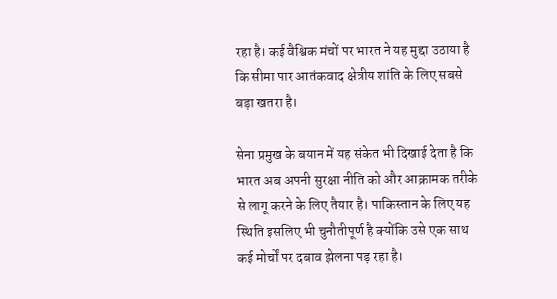रहा है। कई वैश्विक मंचों पर भारत ने यह मुद्दा उठाया है कि सीमा पार आतंकवाद क्षेत्रीय शांति के लिए सबसे बड़ा खतरा है।

सेना प्रमुख के बयान में यह संकेत भी दिखाई देता है कि भारत अब अपनी सुरक्षा नीति को और आक्रामक तरीके से लागू करने के लिए तैयार है। पाकिस्तान के लिए यह स्थिति इसलिए भी चुनौतीपूर्ण है क्योंकि उसे एक साथ कई मोर्चों पर दबाव झेलना पड़ रहा है।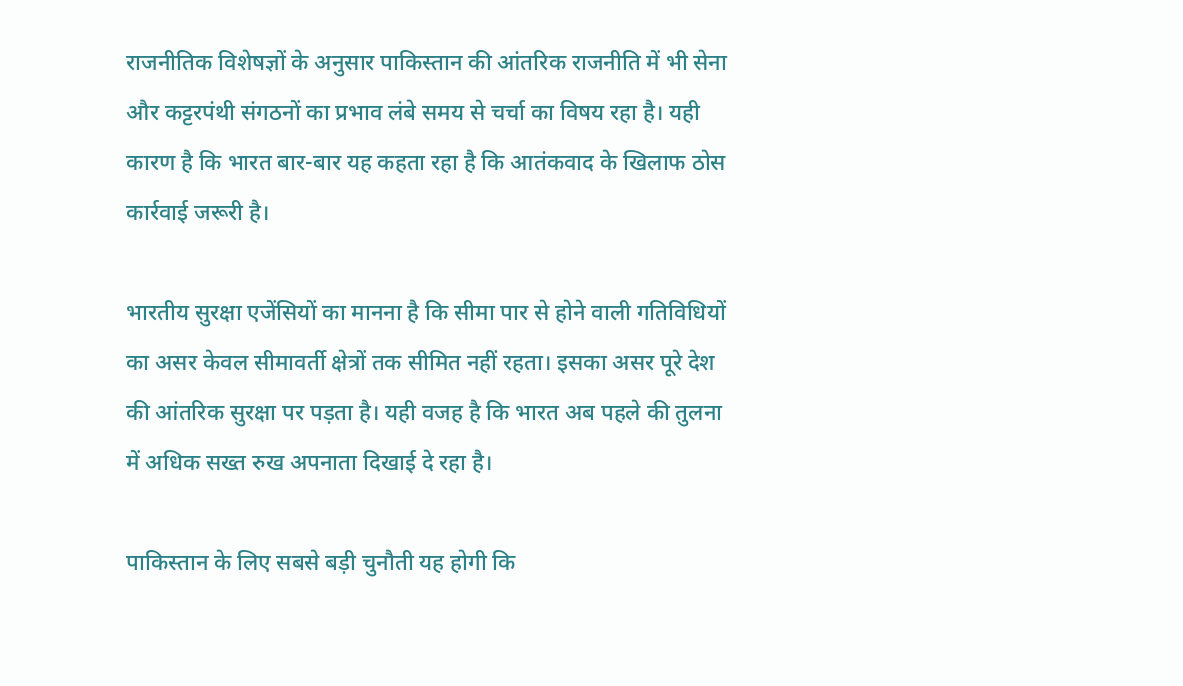राजनीतिक विशेषज्ञों के अनुसार पाकिस्तान की आंतरिक राजनीति में भी सेना और कट्टरपंथी संगठनों का प्रभाव लंबे समय से चर्चा का विषय रहा है। यही कारण है कि भारत बार-बार यह कहता रहा है कि आतंकवाद के खिलाफ ठोस कार्रवाई जरूरी है।

भारतीय सुरक्षा एजेंसियों का मानना है कि सीमा पार से होने वाली गतिविधियों का असर केवल सीमावर्ती क्षेत्रों तक सीमित नहीं रहता। इसका असर पूरे देश की आंतरिक सुरक्षा पर पड़ता है। यही वजह है कि भारत अब पहले की तुलना में अधिक सख्त रुख अपनाता दिखाई दे रहा है।

पाकिस्तान के लिए सबसे बड़ी चुनौती यह होगी कि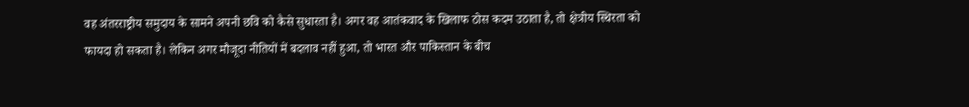वह अंतरराष्ट्रीय समुदाय के सामने अपनी छवि को कैसे सुधारता है। अगर वह आतंकवाद के खिलाफ ठोस कदम उठाता है, तो क्षेत्रीय स्थिरता को फायदा हो सकता है। लेकिन अगर मौजूदा नीतियों में बदलाव नहीं हुआ, तो भारत और पाकिस्तान के बीच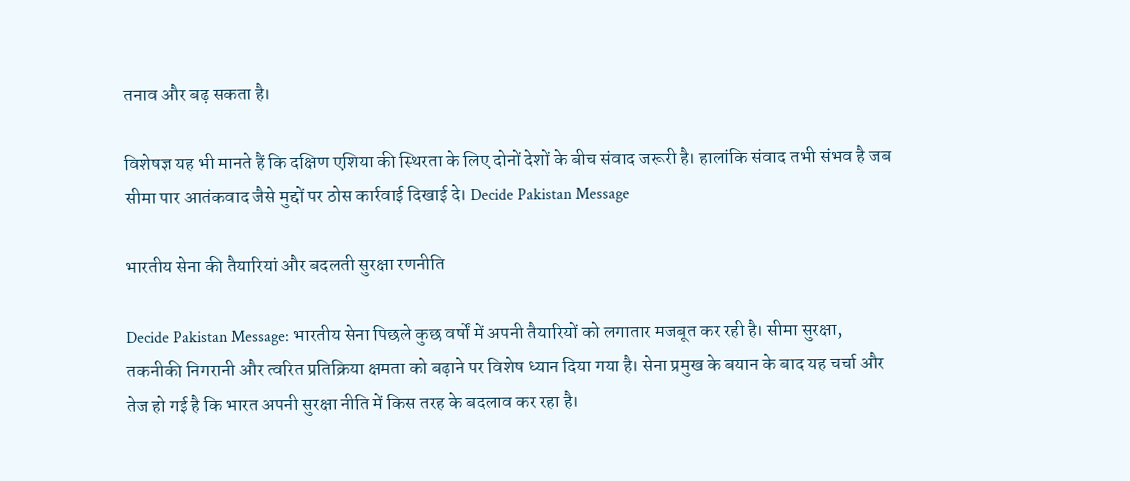तनाव और बढ़ सकता है।

विशेषज्ञ यह भी मानते हैं कि दक्षिण एशिया की स्थिरता के लिए दोनों देशों के बीच संवाद जरूरी है। हालांकि संवाद तभी संभव है जब सीमा पार आतंकवाद जैसे मुद्दों पर ठोस कार्रवाई दिखाई दे। Decide Pakistan Message

भारतीय सेना की तैयारियां और बदलती सुरक्षा रणनीति

Decide Pakistan Message: भारतीय सेना पिछले कुछ वर्षों में अपनी तैयारियों को लगातार मजबूत कर रही है। सीमा सुरक्षा, तकनीकी निगरानी और त्वरित प्रतिक्रिया क्षमता को बढ़ाने पर विशेष ध्यान दिया गया है। सेना प्रमुख के बयान के बाद यह चर्चा और तेज हो गई है कि भारत अपनी सुरक्षा नीति में किस तरह के बदलाव कर रहा है।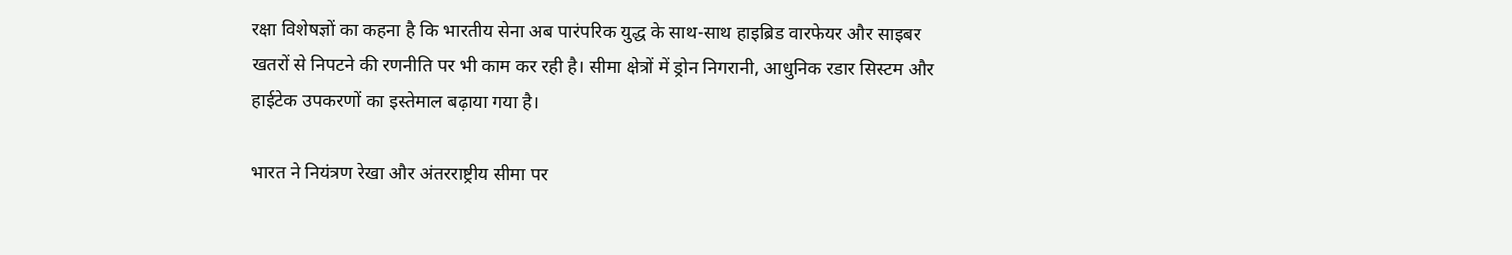रक्षा विशेषज्ञों का कहना है कि भारतीय सेना अब पारंपरिक युद्ध के साथ-साथ हाइब्रिड वारफेयर और साइबर खतरों से निपटने की रणनीति पर भी काम कर रही है। सीमा क्षेत्रों में ड्रोन निगरानी, आधुनिक रडार सिस्टम और हाईटेक उपकरणों का इस्तेमाल बढ़ाया गया है।

भारत ने नियंत्रण रेखा और अंतरराष्ट्रीय सीमा पर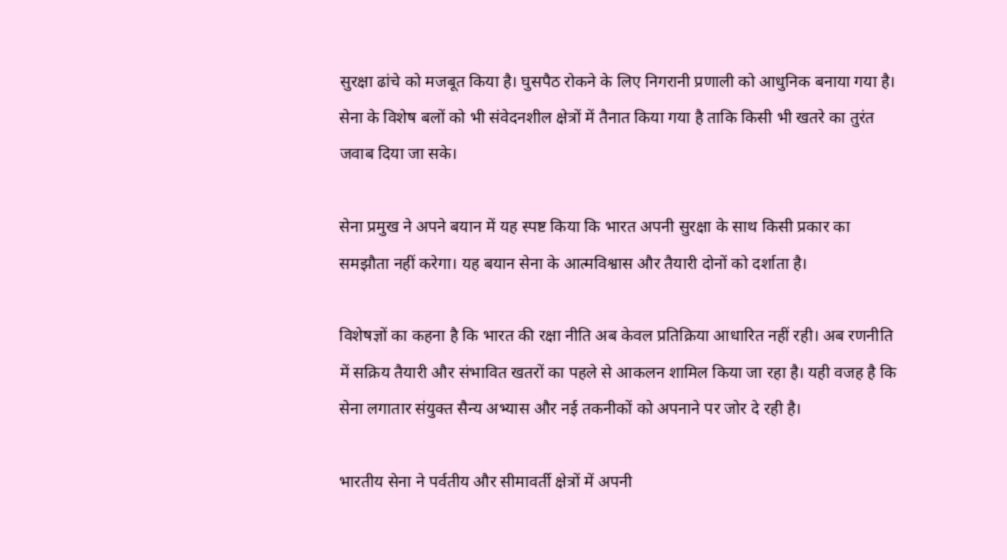सुरक्षा ढांचे को मजबूत किया है। घुसपैठ रोकने के लिए निगरानी प्रणाली को आधुनिक बनाया गया है। सेना के विशेष बलों को भी संवेदनशील क्षेत्रों में तैनात किया गया है ताकि किसी भी खतरे का तुरंत जवाब दिया जा सके।

सेना प्रमुख ने अपने बयान में यह स्पष्ट किया कि भारत अपनी सुरक्षा के साथ किसी प्रकार का समझौता नहीं करेगा। यह बयान सेना के आत्मविश्वास और तैयारी दोनों को दर्शाता है।

विशेषज्ञों का कहना है कि भारत की रक्षा नीति अब केवल प्रतिक्रिया आधारित नहीं रही। अब रणनीति में सक्रिय तैयारी और संभावित खतरों का पहले से आकलन शामिल किया जा रहा है। यही वजह है कि सेना लगातार संयुक्त सैन्य अभ्यास और नई तकनीकों को अपनाने पर जोर दे रही है।

भारतीय सेना ने पर्वतीय और सीमावर्ती क्षेत्रों में अपनी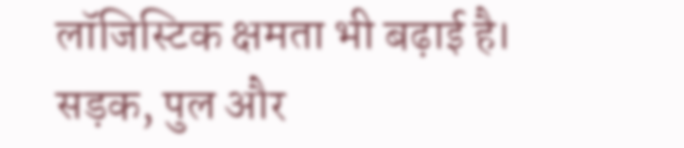लॉजिस्टिक क्षमता भी बढ़ाई है। सड़क, पुल और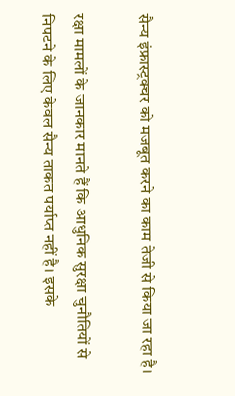सैन्य इंफ्रास्ट्रक्चर को मजबूत करने का काम तेजी से किया जा रहा है।

रक्षा मामलों के जानकार मानते हैं कि आधुनिक सुरक्षा चुनौतियों से निपटने के लिए केवल सैन्य ताकत पर्याप्त नहीं है। इसके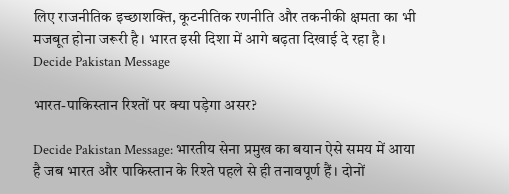लिए राजनीतिक इच्छाशक्ति, कूटनीतिक रणनीति और तकनीकी क्षमता का भी मजबूत होना जरूरी है। भारत इसी दिशा में आगे बढ़ता दिखाई दे रहा है। Decide Pakistan Message

भारत-पाकिस्तान रिश्तों पर क्या पड़ेगा असर?

Decide Pakistan Message: भारतीय सेना प्रमुख का बयान ऐसे समय में आया है जब भारत और पाकिस्तान के रिश्ते पहले से ही तनावपूर्ण हैं। दोनों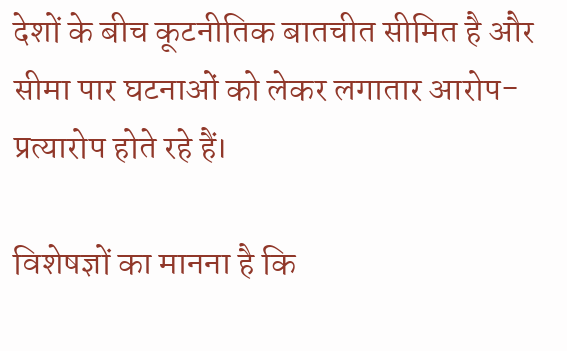देशों के बीच कूटनीतिक बातचीत सीमित है और सीमा पार घटनाओं को लेकर लगातार आरोप-प्रत्यारोप होते रहे हैं।

विशेषज्ञों का मानना है कि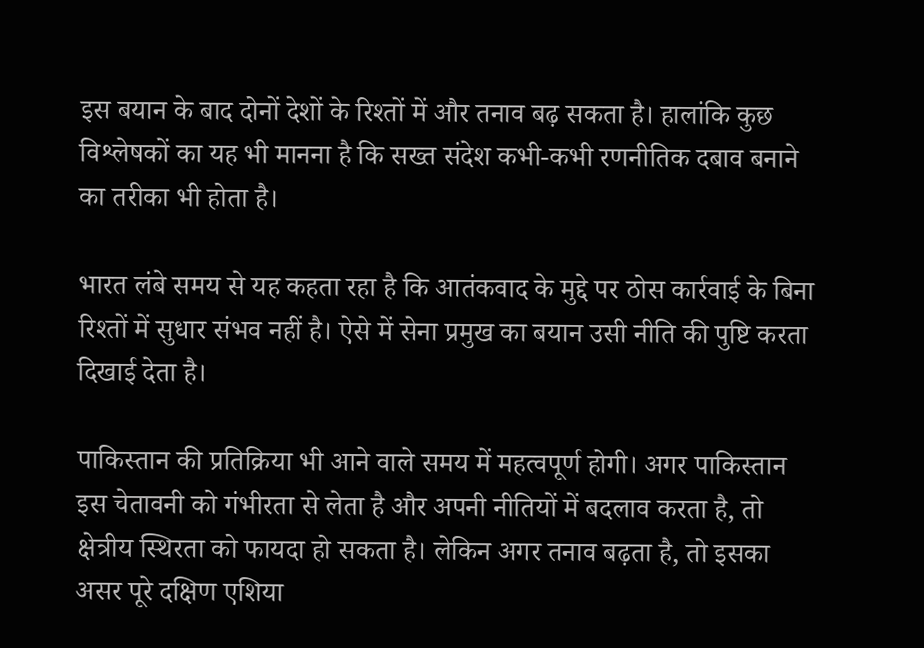इस बयान के बाद दोनों देशों के रिश्तों में और तनाव बढ़ सकता है। हालांकि कुछ विश्लेषकों का यह भी मानना है कि सख्त संदेश कभी-कभी रणनीतिक दबाव बनाने का तरीका भी होता है।

भारत लंबे समय से यह कहता रहा है कि आतंकवाद के मुद्दे पर ठोस कार्रवाई के बिना रिश्तों में सुधार संभव नहीं है। ऐसे में सेना प्रमुख का बयान उसी नीति की पुष्टि करता दिखाई देता है।

पाकिस्तान की प्रतिक्रिया भी आने वाले समय में महत्वपूर्ण होगी। अगर पाकिस्तान इस चेतावनी को गंभीरता से लेता है और अपनी नीतियों में बदलाव करता है, तो क्षेत्रीय स्थिरता को फायदा हो सकता है। लेकिन अगर तनाव बढ़ता है, तो इसका असर पूरे दक्षिण एशिया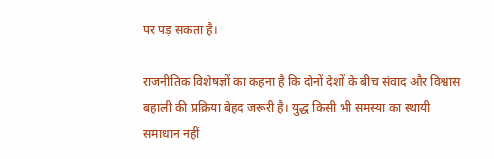पर पड़ सकता है।

राजनीतिक विशेषज्ञों का कहना है कि दोनों देशों के बीच संवाद और विश्वास बहाली की प्रक्रिया बेहद जरूरी है। युद्ध किसी भी समस्या का स्थायी समाधान नहीं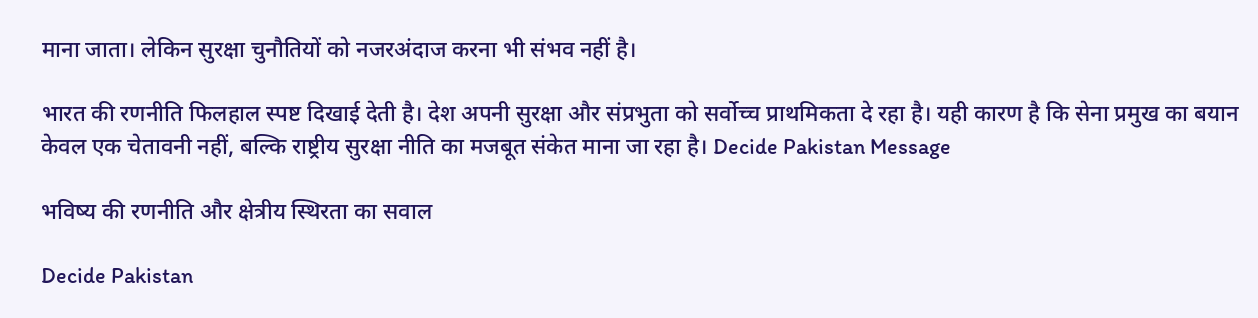माना जाता। लेकिन सुरक्षा चुनौतियों को नजरअंदाज करना भी संभव नहीं है।

भारत की रणनीति फिलहाल स्पष्ट दिखाई देती है। देश अपनी सुरक्षा और संप्रभुता को सर्वोच्च प्राथमिकता दे रहा है। यही कारण है कि सेना प्रमुख का बयान केवल एक चेतावनी नहीं, बल्कि राष्ट्रीय सुरक्षा नीति का मजबूत संकेत माना जा रहा है। Decide Pakistan Message

भविष्य की रणनीति और क्षेत्रीय स्थिरता का सवाल

Decide Pakistan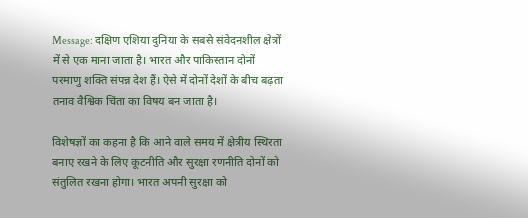Message: दक्षिण एशिया दुनिया के सबसे संवेदनशील क्षेत्रों में से एक माना जाता है। भारत और पाकिस्तान दोनों परमाणु शक्ति संपन्न देश हैं। ऐसे में दोनों देशों के बीच बढ़ता तनाव वैश्विक चिंता का विषय बन जाता है।

विशेषज्ञों का कहना है कि आने वाले समय में क्षेत्रीय स्थिरता बनाए रखने के लिए कूटनीति और सुरक्षा रणनीति दोनों को संतुलित रखना होगा। भारत अपनी सुरक्षा को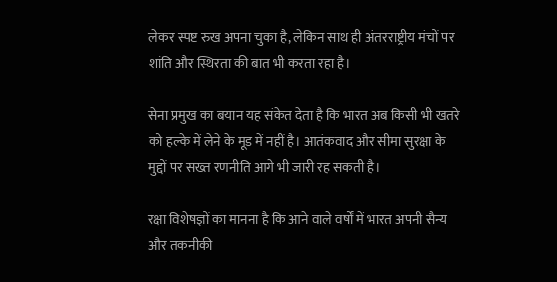लेकर स्पष्ट रुख अपना चुका है, लेकिन साथ ही अंतरराष्ट्रीय मंचों पर शांति और स्थिरता की बात भी करता रहा है।

सेना प्रमुख का बयान यह संकेत देता है कि भारत अब किसी भी खतरे को हल्के में लेने के मूड में नहीं है। आतंकवाद और सीमा सुरक्षा के मुद्दों पर सख्त रणनीति आगे भी जारी रह सकती है।

रक्षा विशेषज्ञों का मानना है कि आने वाले वर्षों में भारत अपनी सैन्य और तकनीकी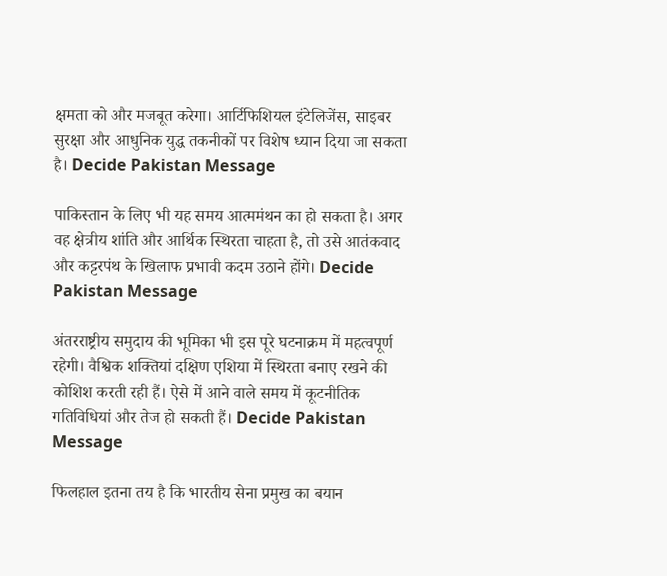क्षमता को और मजबूत करेगा। आर्टिफिशियल इंटेलिजेंस, साइबर सुरक्षा और आधुनिक युद्ध तकनीकों पर विशेष ध्यान दिया जा सकता है। Decide Pakistan Message

पाकिस्तान के लिए भी यह समय आत्ममंथन का हो सकता है। अगर वह क्षेत्रीय शांति और आर्थिक स्थिरता चाहता है, तो उसे आतंकवाद और कट्टरपंथ के खिलाफ प्रभावी कदम उठाने होंगे। Decide Pakistan Message

अंतरराष्ट्रीय समुदाय की भूमिका भी इस पूरे घटनाक्रम में महत्वपूर्ण रहेगी। वैश्विक शक्तियां दक्षिण एशिया में स्थिरता बनाए रखने की कोशिश करती रही हैं। ऐसे में आने वाले समय में कूटनीतिक गतिविधियां और तेज हो सकती हैं। Decide Pakistan Message

फिलहाल इतना तय है कि भारतीय सेना प्रमुख का बयान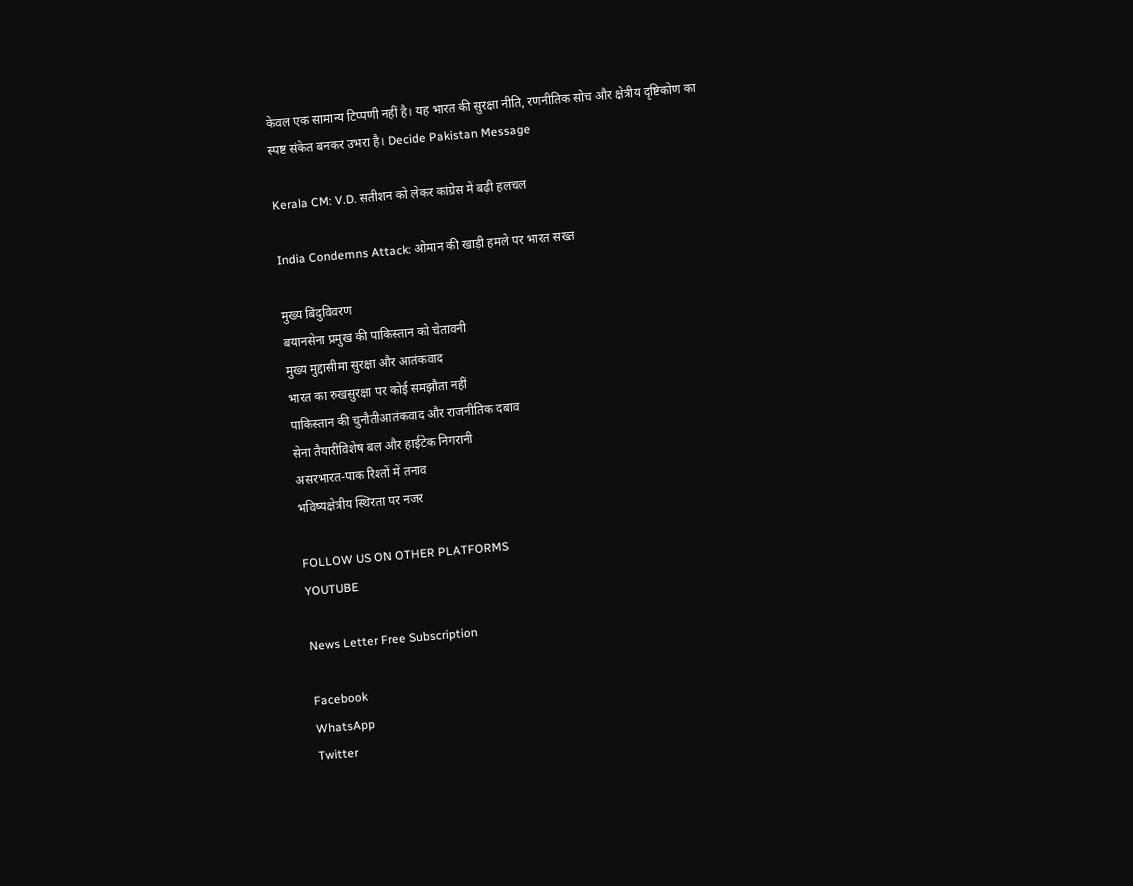केवल एक सामान्य टिप्पणी नहीं है। यह भारत की सुरक्षा नीति, रणनीतिक सोच और क्षेत्रीय दृष्टिकोण का स्पष्ट संकेत बनकर उभरा है। Decide Pakistan Message

Kerala CM: V.D. सतीशन को लेकर कांग्रेस में बढ़ी हलचल

India Condemns Attack: ओमान की खाड़ी हमले पर भारत सख्त

मुख्य बिंदुविवरण
बयानसेना प्रमुख की पाकिस्तान को चेतावनी
मुख्य मुद्दासीमा सुरक्षा और आतंकवाद
भारत का रुखसुरक्षा पर कोई समझौता नहीं
पाकिस्तान की चुनौतीआतंकवाद और राजनीतिक दबाव
सेना तैयारीविशेष बल और हाईटेक निगरानी
असरभारत-पाक रिश्तों में तनाव
भविष्यक्षेत्रीय स्थिरता पर नजर

FOLLOW US ON OTHER PLATFORMS
YOUTUBE

News Letter Free Subscription

Facebook
WhatsApp
Twitter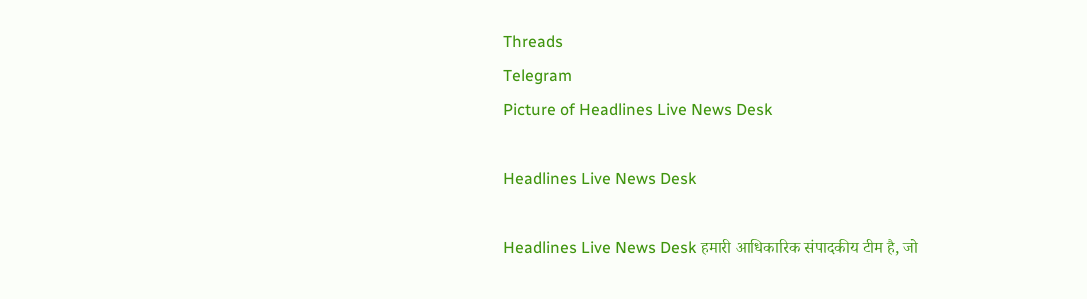Threads
Telegram
Picture of Headlines Live News Desk

Headlines Live News Desk

Headlines Live News Desk हमारी आधिकारिक संपादकीय टीम है, जो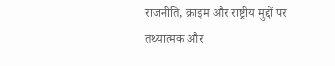राजनीति, क्राइम और राष्ट्रीय मुद्दों पर तथ्यात्मक और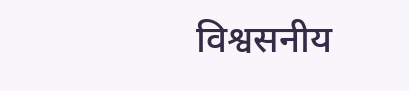विश्वसनीय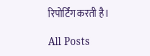रिपोर्टिंग करती है।

All Posts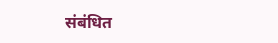संबंधित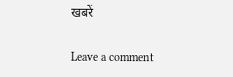खबरें

Leave a comment